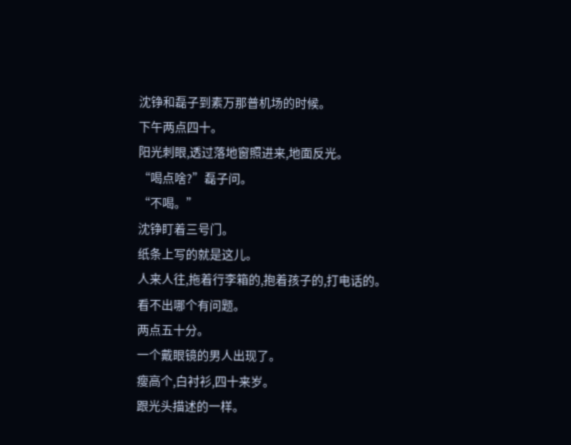沈铮和磊子到素万那普机场的时候。
下午两点四十。
阳光刺眼,透过落地窗照进来,地面反光。
“喝点啥?”磊子问。
“不喝。”
沈铮盯着三号门。
纸条上写的就是这儿。
人来人往,拖着行李箱的,抱着孩子的,打电话的。
看不出哪个有问题。
两点五十分。
一个戴眼镜的男人出现了。
瘦高个,白衬衫,四十来岁。
跟光头描述的一样。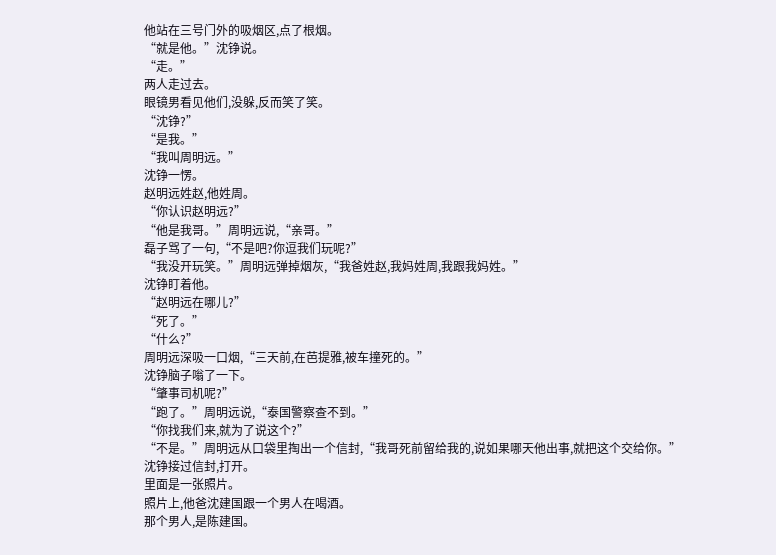他站在三号门外的吸烟区,点了根烟。
“就是他。”沈铮说。
“走。”
两人走过去。
眼镜男看见他们,没躲,反而笑了笑。
“沈铮?”
“是我。”
“我叫周明远。”
沈铮一愣。
赵明远姓赵,他姓周。
“你认识赵明远?”
“他是我哥。”周明远说,“亲哥。”
磊子骂了一句,“不是吧?你逗我们玩呢?”
“我没开玩笑。”周明远弹掉烟灰,“我爸姓赵,我妈姓周,我跟我妈姓。”
沈铮盯着他。
“赵明远在哪儿?”
“死了。”
“什么?”
周明远深吸一口烟,“三天前,在芭提雅,被车撞死的。”
沈铮脑子嗡了一下。
“肇事司机呢?”
“跑了。”周明远说,“泰国警察查不到。”
“你找我们来,就为了说这个?”
“不是。”周明远从口袋里掏出一个信封,“我哥死前留给我的,说如果哪天他出事,就把这个交给你。”
沈铮接过信封,打开。
里面是一张照片。
照片上,他爸沈建国跟一个男人在喝酒。
那个男人,是陈建国。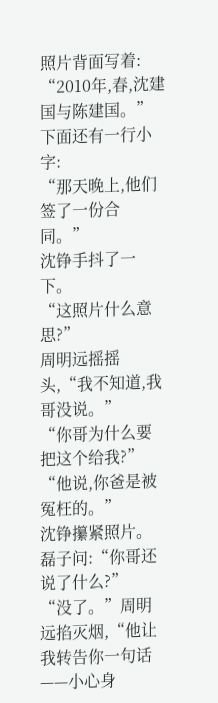照片背面写着:
“2010年,春,沈建国与陈建国。”
下面还有一行小字:
“那天晚上,他们签了一份合同。”
沈铮手抖了一下。
“这照片什么意思?”
周明远摇摇头,“我不知道,我哥没说。”
“你哥为什么要把这个给我?”
“他说,你爸是被冤枉的。”
沈铮攥紧照片。
磊子问:“你哥还说了什么?”
“没了。”周明远掐灭烟,“他让我转告你一句话——小心身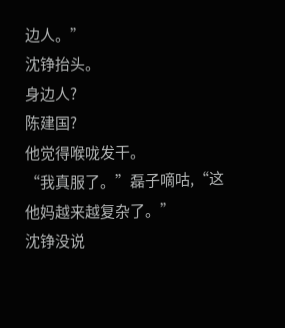边人。”
沈铮抬头。
身边人?
陈建国?
他觉得喉咙发干。
“我真服了。”磊子嘀咕,“这他妈越来越复杂了。”
沈铮没说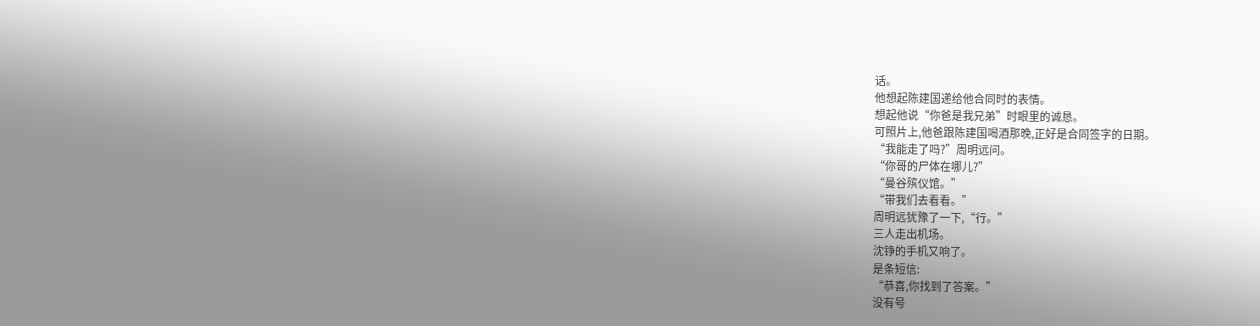话。
他想起陈建国递给他合同时的表情。
想起他说“你爸是我兄弟”时眼里的诚恳。
可照片上,他爸跟陈建国喝酒那晚,正好是合同签字的日期。
“我能走了吗?”周明远问。
“你哥的尸体在哪儿?”
“曼谷殡仪馆。”
“带我们去看看。”
周明远犹豫了一下,“行。”
三人走出机场。
沈铮的手机又响了。
是条短信:
“恭喜,你找到了答案。”
没有号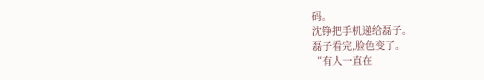码。
沈铮把手机递给磊子。
磊子看完,脸色变了。
“有人一直在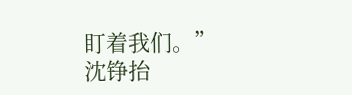盯着我们。”
沈铮抬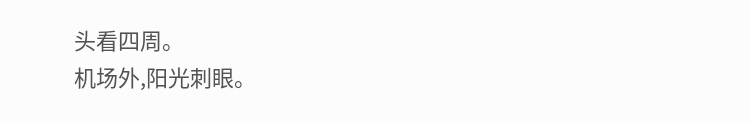头看四周。
机场外,阳光刺眼。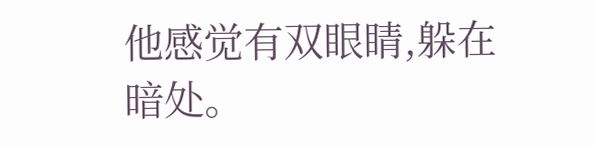他感觉有双眼睛,躲在暗处。